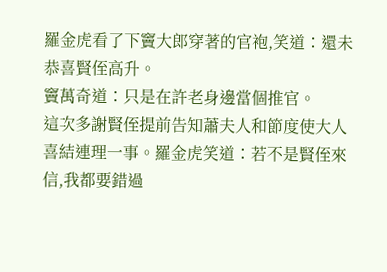羅金虎看了下竇大郎穿著的官袍,笑道∶還未恭喜賢侄高升。
竇萬奇道∶只是在許老身邊當個推官。
這次多謝賢侄提前告知蕭夫人和節度使大人喜結連理一事。羅金虎笑道∶若不是賢侄來信,我都要錯過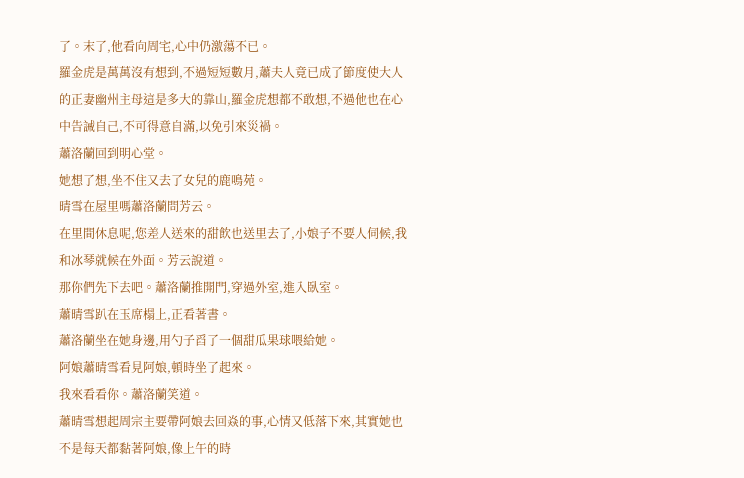了。末了,他看向周宅,心中仍激蕩不已。
羅金虎是萬萬沒有想到,不過短短數月,蕭夫人竟已成了節度使大人的正妻幽州主母這是多大的靠山,羅金虎想都不敢想,不過他也在心中告誡自己,不可得意自滿,以免引來災禍。
蕭洛蘭回到明心堂。
她想了想,坐不住又去了女兒的鹿鳴苑。
晴雪在屋里嗎蕭洛蘭問芳云。
在里間休息呢,您差人送來的甜飲也送里去了,小娘子不要人伺候,我和冰琴就候在外面。芳云說道。
那你們先下去吧。蕭洛蘭推開門,穿過外室,進入臥室。
蕭晴雪趴在玉席榻上,正看著書。
蕭洛蘭坐在她身邊,用勺子舀了一個甜瓜果球喂給她。
阿娘蕭晴雪看見阿娘,頓時坐了起來。
我來看看你。蕭洛蘭笑道。
蕭晴雪想起周宗主要帶阿娘去回焱的事,心情又低落下來,其實她也不是每天都黏著阿娘,像上午的時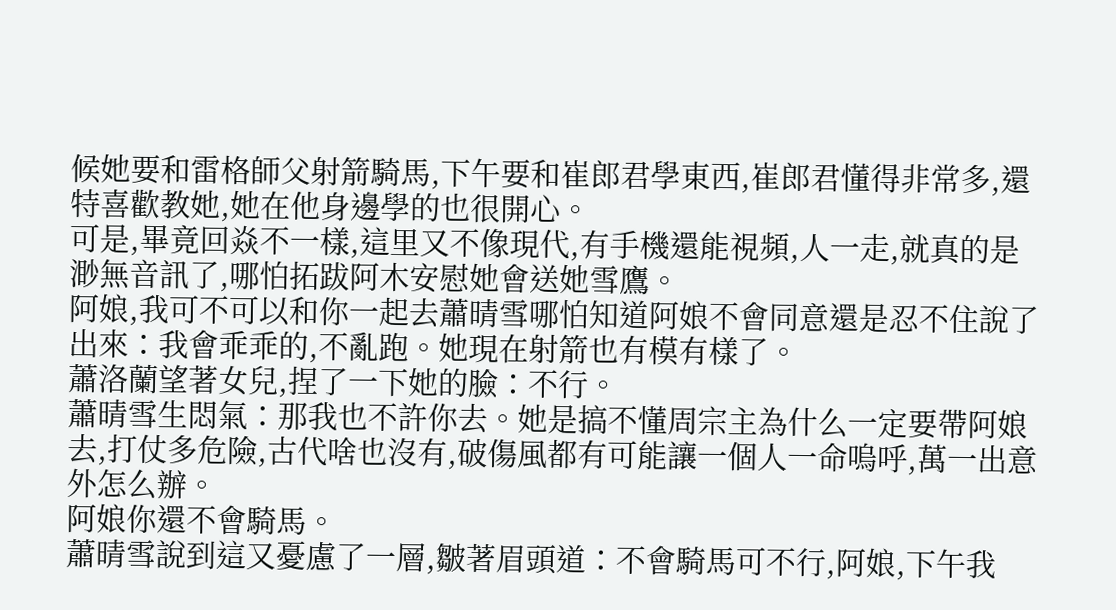候她要和雷格師父射箭騎馬,下午要和崔郎君學東西,崔郎君懂得非常多,還特喜歡教她,她在他身邊學的也很開心。
可是,畢竟回焱不一樣,這里又不像現代,有手機還能視頻,人一走,就真的是渺無音訊了,哪怕拓跋阿木安慰她會送她雪鷹。
阿娘,我可不可以和你一起去蕭晴雪哪怕知道阿娘不會同意還是忍不住說了出來∶我會乖乖的,不亂跑。她現在射箭也有模有樣了。
蕭洛蘭望著女兒,捏了一下她的臉∶不行。
蕭晴雪生悶氣∶那我也不許你去。她是搞不懂周宗主為什么一定要帶阿娘去,打仗多危險,古代啥也沒有,破傷風都有可能讓一個人一命嗚呼,萬一出意外怎么辦。
阿娘你還不會騎馬。
蕭晴雪說到這又憂慮了一層,皺著眉頭道∶不會騎馬可不行,阿娘,下午我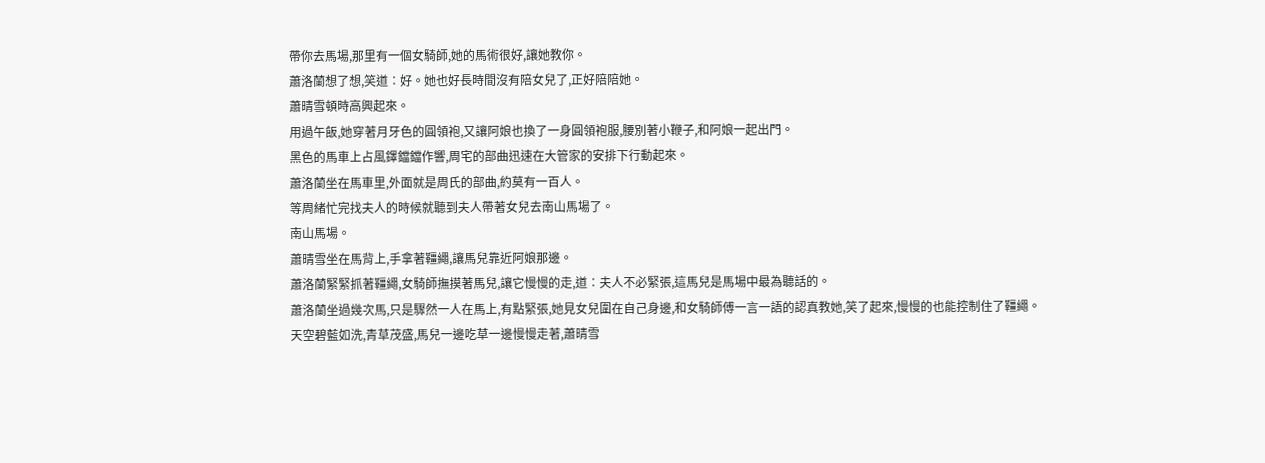帶你去馬場,那里有一個女騎師,她的馬術很好,讓她教你。
蕭洛蘭想了想,笑道∶好。她也好長時間沒有陪女兒了,正好陪陪她。
蕭晴雪頓時高興起來。
用過午飯,她穿著月牙色的圓領袍,又讓阿娘也換了一身圓領袍服,腰別著小鞭子,和阿娘一起出門。
黑色的馬車上占風鐸鐺鐺作響,周宅的部曲迅速在大管家的安排下行動起來。
蕭洛蘭坐在馬車里,外面就是周氏的部曲,約莫有一百人。
等周緒忙完找夫人的時候就聽到夫人帶著女兒去南山馬場了。
南山馬場。
蕭晴雪坐在馬背上,手拿著韁繩,讓馬兒靠近阿娘那邊。
蕭洛蘭緊緊抓著韁繩,女騎師撫摸著馬兒,讓它慢慢的走,道∶夫人不必緊張,這馬兒是馬場中最為聽話的。
蕭洛蘭坐過幾次馬,只是驟然一人在馬上,有點緊張,她見女兒圍在自己身邊,和女騎師傅一言一語的認真教她,笑了起來,慢慢的也能控制住了韁繩。
天空碧藍如洗,青草茂盛,馬兒一邊吃草一邊慢慢走著,蕭晴雪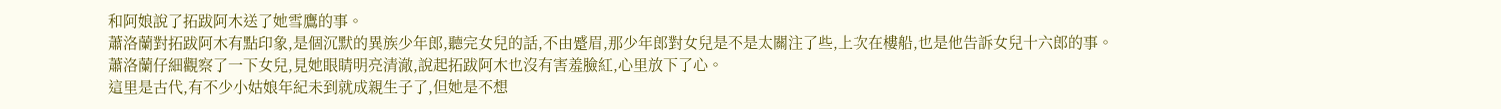和阿娘說了拓跋阿木送了她雪鷹的事。
蕭洛蘭對拓跋阿木有點印象,是個沉默的異族少年郎,聽完女兒的話,不由蹙眉,那少年郎對女兒是不是太關注了些,上次在樓船,也是他告訴女兒十六郎的事。
蕭洛蘭仔細觀察了一下女兒,見她眼睛明亮清澈,說起拓跋阿木也沒有害羞臉紅,心里放下了心。
這里是古代,有不少小姑娘年紀未到就成親生子了,但她是不想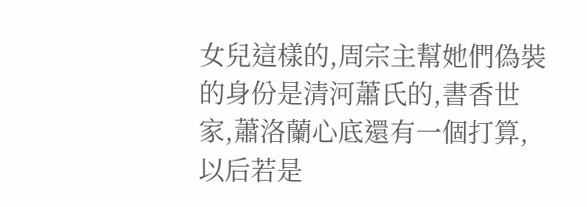女兒這樣的,周宗主幫她們偽裝的身份是清河蕭氏的,書香世家,蕭洛蘭心底還有一個打算,以后若是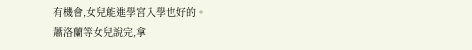有機會,女兒能進學宮入學也好的。
蕭洛蘭等女兒說完,拿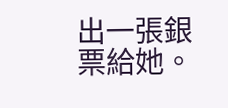出一張銀票給她。